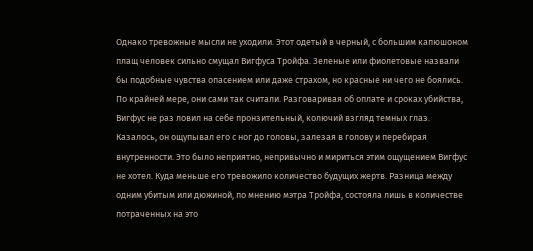Однако тревожные мысли не уходили. Этот одетый в черный, с большим капюшоном плащ человек сильно смущал Вигфуса Тройфа. Зеленые или фиолетовые назвали бы подобные чувства опасением или даже страхом, но красные ни чего не боялись. По крайней мере, они сами так считали. Разговаривая об оплате и сроках убийства, Вигфус не раз ловил на себе пронзительный, колючий взгляд темных глаз. Казалось, он ощупывал его с ног до головы, залезая в голову и перебирая внутренности. Это было неприятно, непривычно и мириться этим ощущением Вигфус не хотел. Куда меньше его тревожило количество будущих жертв. Разница между одним убитым или дюжиной, по мнению мэтра Тройфа, состояла лишь в количестве потраченных на это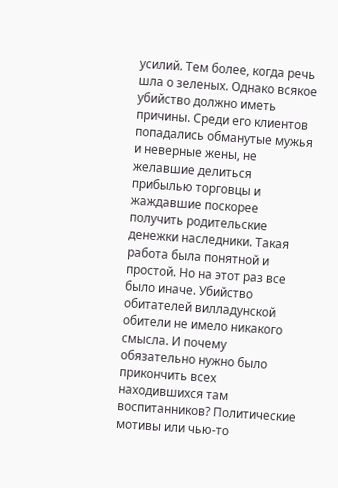усилий. Тем более, когда речь шла о зеленых. Однако всякое убийство должно иметь причины. Среди его клиентов попадались обманутые мужья и неверные жены, не желавшие делиться прибылью торговцы и жаждавшие поскорее получить родительские денежки наследники. Такая работа была понятной и простой. Но на этот раз все было иначе. Убийство обитателей вилладунской обители не имело никакого смысла. И почему обязательно нужно было прикончить всех находившихся там воспитанников? Политические мотивы или чью-то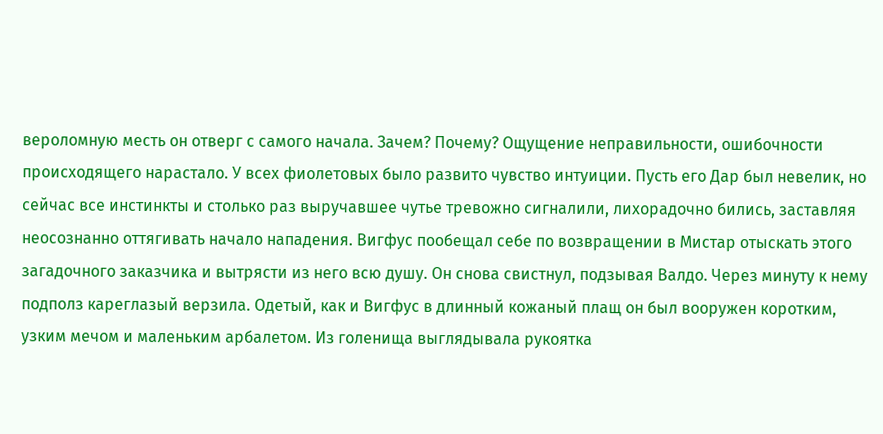вероломную месть он отверг с самого начала. Зачем? Почему? Ощущение неправильности, ошибочности происходящего нарастало. У всех фиолетовых было развито чувство интуиции. Пусть его Дар был невелик, но сейчас все инстинкты и столько раз выручавшее чутье тревожно сигналили, лихорадочно бились, заставляя неосознанно оттягивать начало нападения. Вигфус пообещал себе по возвращении в Мистар отыскать этого загадочного заказчика и вытрясти из него всю душу. Он снова свистнул, подзывая Валдо. Через минуту к нему подполз кареглазый верзила. Одетый, как и Вигфус в длинный кожаный плащ он был вооружен коротким, узким мечом и маленьким арбалетом. Из голенища выглядывала рукоятка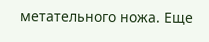метательного ножа. Еще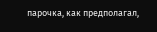парочка, как предполагал,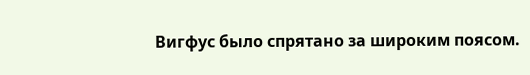Вигфус было спрятано за широким поясом.